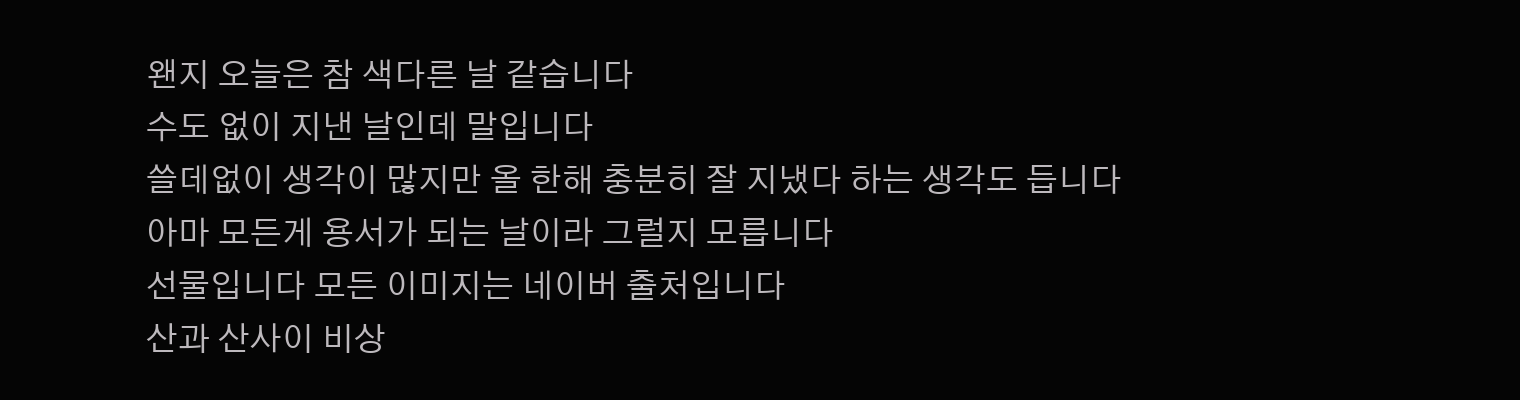왠지 오늘은 참 색다른 날 같습니다
수도 없이 지낸 날인데 말입니다
쓸데없이 생각이 많지만 올 한해 충분히 잘 지냈다 하는 생각도 듭니다
아마 모든게 용서가 되는 날이라 그럴지 모릅니다
선물입니다 모든 이미지는 네이버 출처입니다
산과 산사이 비상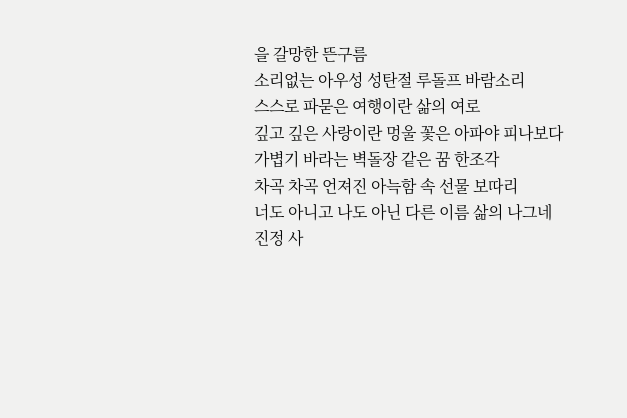을 갈망한 뜬구름
소리없는 아우성 성탄절 루돌프 바람소리
스스로 파묻은 여행이란 삶의 여로
깊고 깊은 사랑이란 멍울 꽃은 아파야 피나보다
가볍기 바라는 벽돌장 같은 꿈 한조각
차곡 차곡 언져진 아늑함 속 선물 보따리
너도 아니고 나도 아닌 다른 이름 삶의 나그네
진정 사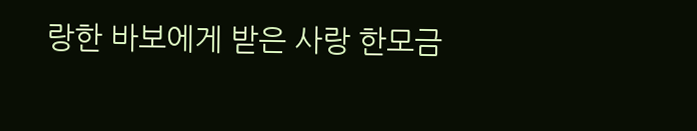랑한 바보에게 받은 사랑 한모금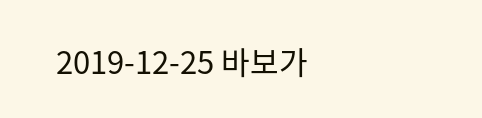2019-12-25 바보가